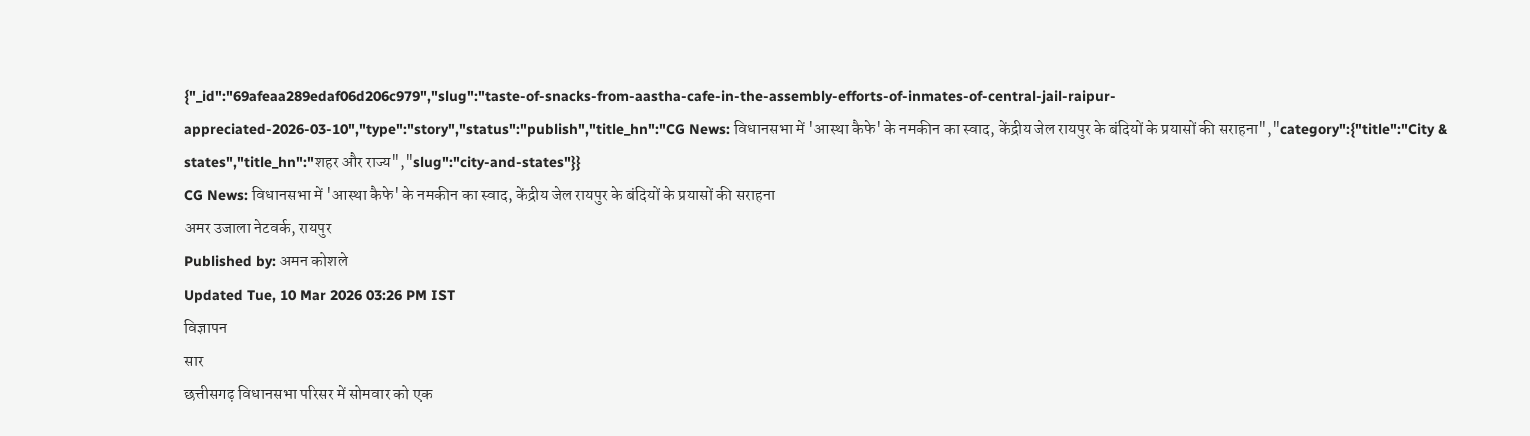{"_id":"69afeaa289edaf06d206c979","slug":"taste-of-snacks-from-aastha-cafe-in-the-assembly-efforts-of-inmates-of-central-jail-raipur-appreciated-2026-03-10","type":"story","status":"publish","title_hn":"CG News: विधानसभा में 'आस्था कैफे' के नमकीन का स्वाद, केंद्रीय जेल रायपुर के बंदियों के प्रयासों की सराहना","category":{"title":"City & states","title_hn":"शहर और राज्य","slug":"city-and-states"}}
CG News: विधानसभा में 'आस्था कैफे' के नमकीन का स्वाद, केंद्रीय जेल रायपुर के बंदियों के प्रयासों की सराहना
अमर उजाला नेटवर्क, रायपुर
Published by: अमन कोशले
Updated Tue, 10 Mar 2026 03:26 PM IST
विज्ञापन
सार
छत्तीसगढ़ विधानसभा परिसर में सोमवार को एक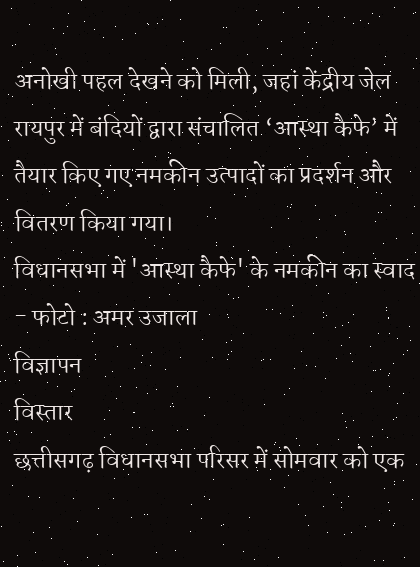अनोखी पहल देखने को मिली, जहां केंद्रीय जेल रायपुर में बंदियों द्वारा संचालित ‘आस्था कैफे’ में तैयार किए गए नमकीन उत्पादों का प्रदर्शन और वितरण किया गया।
विधानसभा में 'आस्था कैफे' के नमकीन का स्वाद
- फोटो : अमर उजाला
विज्ञापन
विस्तार
छत्तीसगढ़ विधानसभा परिसर में सोमवार को एक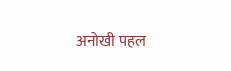अनोखी पहल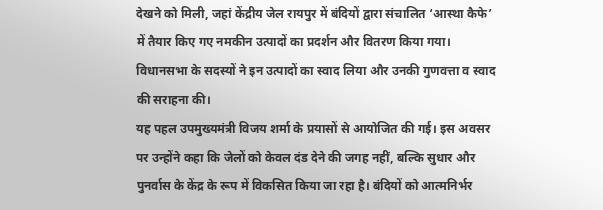देखने को मिली, जहां केंद्रीय जेल रायपुर में बंदियों द्वारा संचालित ‘आस्था कैफे’ में तैयार किए गए नमकीन उत्पादों का प्रदर्शन और वितरण किया गया। विधानसभा के सदस्यों ने इन उत्पादों का स्वाद लिया और उनकी गुणवत्ता व स्वाद की सराहना की।
यह पहल उपमुख्यमंत्री विजय शर्मा के प्रयासों से आयोजित की गई। इस अवसर पर उन्होंने कहा कि जेलों को केवल दंड देने की जगह नहीं, बल्कि सुधार और पुनर्वास के केंद्र के रूप में विकसित किया जा रहा है। बंदियों को आत्मनिर्भर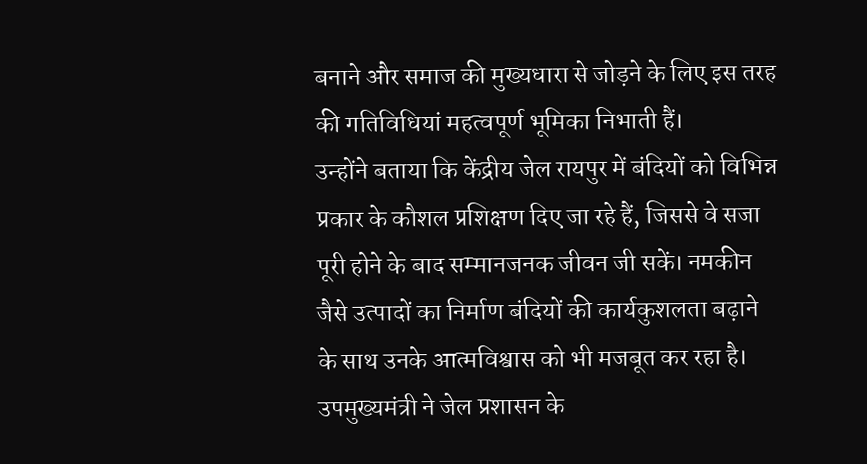बनाने और समाज की मुख्यधारा से जोड़ने के लिए इस तरह की गतिविधियां महत्वपूर्ण भूमिका निभाती हैं।
उन्होंने बताया कि केंद्रीय जेल रायपुर में बंदियों को विभिन्न प्रकार के कौशल प्रशिक्षण दिए जा रहे हैं, जिससे वे सजा पूरी होने के बाद सम्मानजनक जीवन जी सकें। नमकीन जैसे उत्पादों का निर्माण बंदियों की कार्यकुशलता बढ़ाने के साथ उनके आत्मविश्वास को भी मजबूत कर रहा है।
उपमुख्यमंत्री ने जेल प्रशासन के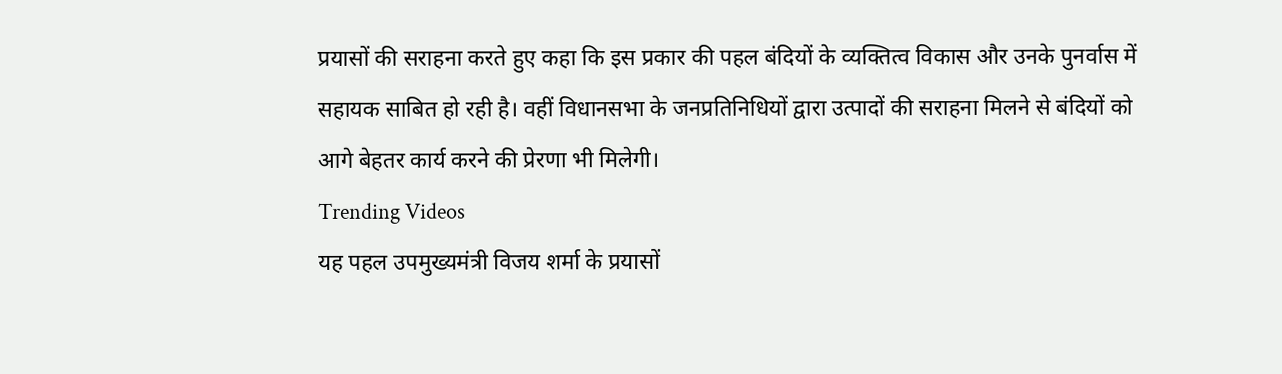प्रयासों की सराहना करते हुए कहा कि इस प्रकार की पहल बंदियों के व्यक्तित्व विकास और उनके पुनर्वास में सहायक साबित हो रही है। वहीं विधानसभा के जनप्रतिनिधियों द्वारा उत्पादों की सराहना मिलने से बंदियों को आगे बेहतर कार्य करने की प्रेरणा भी मिलेगी।
Trending Videos
यह पहल उपमुख्यमंत्री विजय शर्मा के प्रयासों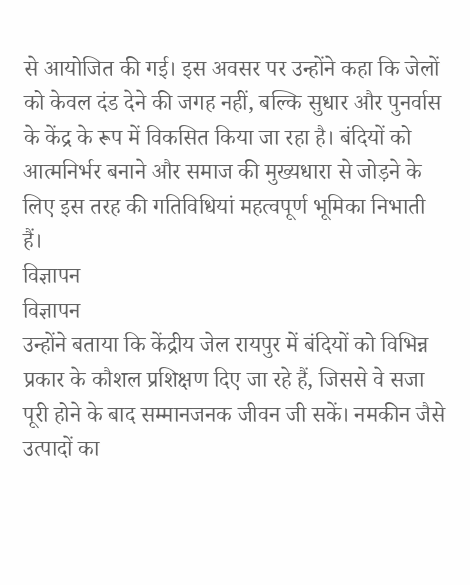से आयोजित की गई। इस अवसर पर उन्होंने कहा कि जेलों को केवल दंड देने की जगह नहीं, बल्कि सुधार और पुनर्वास के केंद्र के रूप में विकसित किया जा रहा है। बंदियों को आत्मनिर्भर बनाने और समाज की मुख्यधारा से जोड़ने के लिए इस तरह की गतिविधियां महत्वपूर्ण भूमिका निभाती हैं।
विज्ञापन
विज्ञापन
उन्होंने बताया कि केंद्रीय जेल रायपुर में बंदियों को विभिन्न प्रकार के कौशल प्रशिक्षण दिए जा रहे हैं, जिससे वे सजा पूरी होने के बाद सम्मानजनक जीवन जी सकें। नमकीन जैसे उत्पादों का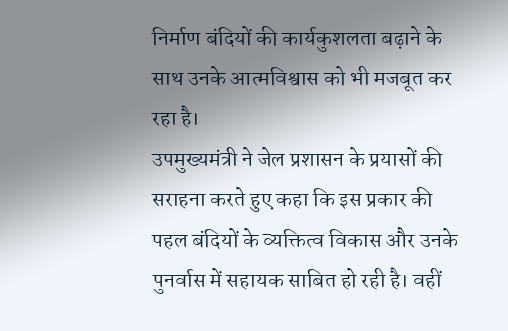निर्माण बंदियों की कार्यकुशलता बढ़ाने के साथ उनके आत्मविश्वास को भी मजबूत कर रहा है।
उपमुख्यमंत्री ने जेल प्रशासन के प्रयासों की सराहना करते हुए कहा कि इस प्रकार की पहल बंदियों के व्यक्तित्व विकास और उनके पुनर्वास में सहायक साबित हो रही है। वहीं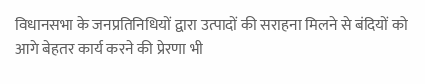विधानसभा के जनप्रतिनिधियों द्वारा उत्पादों की सराहना मिलने से बंदियों को आगे बेहतर कार्य करने की प्रेरणा भी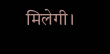मिलेगी।